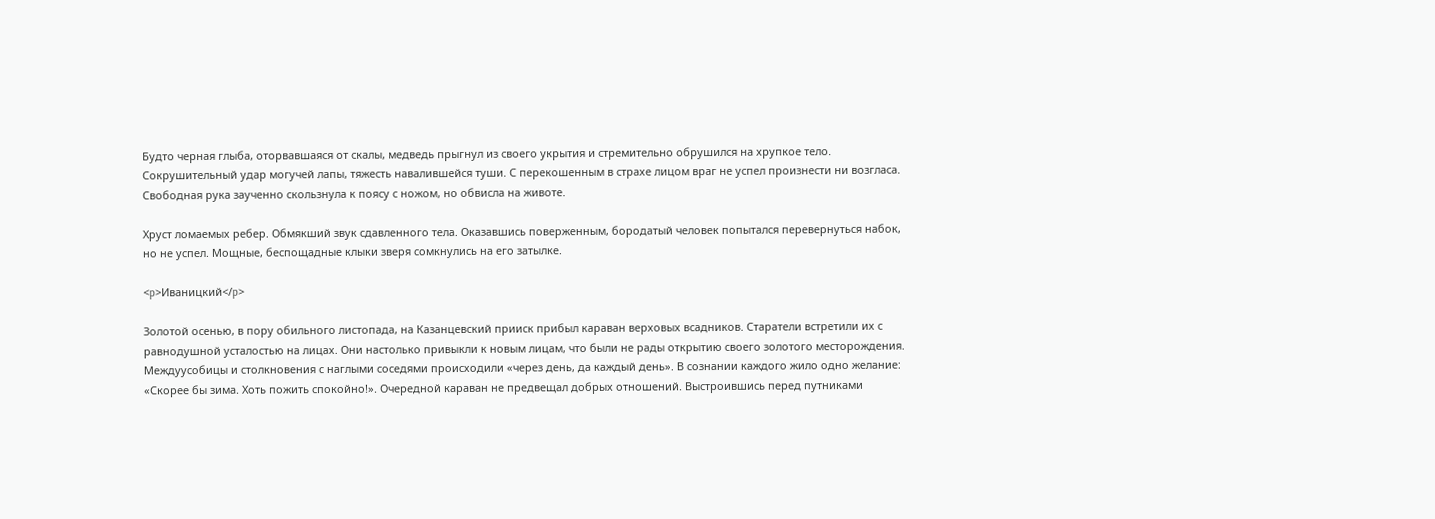Будто черная глыба, оторвавшаяся от скалы, медведь прыгнул из своего укрытия и стремительно обрушился на хрупкое тело. Сокрушительный удар могучей лапы, тяжесть навалившейся туши. С перекошенным в страхе лицом враг не успел произнести ни возгласа. Свободная рука заученно скользнула к поясу с ножом, но обвисла на животе.

Хруст ломаемых ребер. Обмякший звук сдавленного тела. Оказавшись поверженным, бородатый человек попытался перевернуться набок, но не успел. Мощные, беспощадные клыки зверя сомкнулись на его затылке.

<p>Иваницкий</p>

Золотой осенью, в пору обильного листопада, на Казанцевский прииск прибыл караван верховых всадников. Старатели встретили их с равнодушной усталостью на лицах. Они настолько привыкли к новым лицам, что были не рады открытию своего золотого месторождения. Междуусобицы и столкновения с наглыми соседями происходили «через день, да каждый день». В сознании каждого жило одно желание: «Скорее бы зима. Хоть пожить спокойно!». Очередной караван не предвещал добрых отношений. Выстроившись перед путниками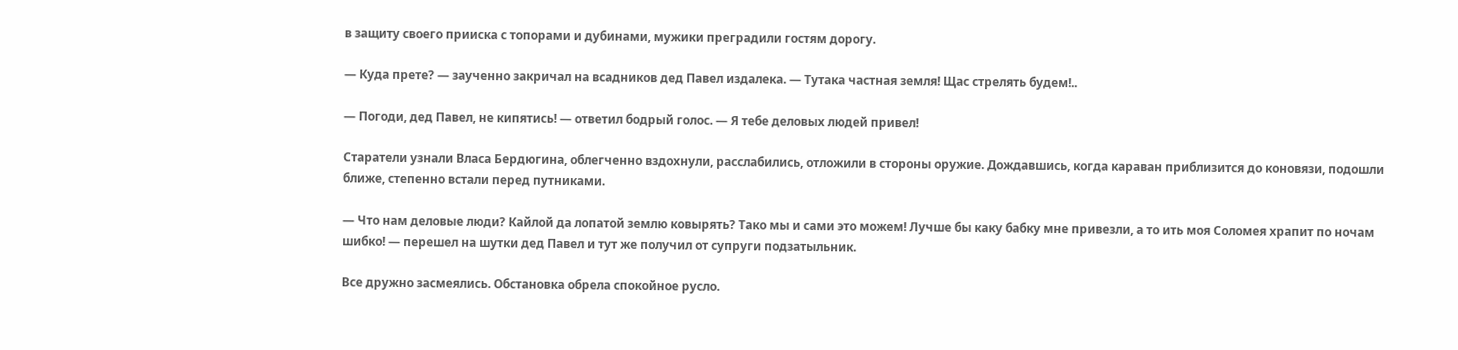в защиту своего прииска с топорами и дубинами, мужики преградили гостям дорогу.

— Куда прете? — заученно закричал на всадников дед Павел издалека. — Тутака частная земля! Щас стрелять будем!..

— Погоди, дед Павел, не кипятись! — ответил бодрый голос. — Я тебе деловых людей привел!

Старатели узнали Власа Бердюгина, облегченно вздохнули, расслабились, отложили в стороны оружие. Дождавшись, когда караван приблизится до коновязи, подошли ближе, степенно встали перед путниками.

— Что нам деловые люди? Кайлой да лопатой землю ковырять? Тако мы и сами это можем! Лучше бы каку бабку мне привезли, а то ить моя Соломея храпит по ночам шибко! — перешел на шутки дед Павел и тут же получил от супруги подзатыльник.

Все дружно засмеялись. Обстановка обрела спокойное русло.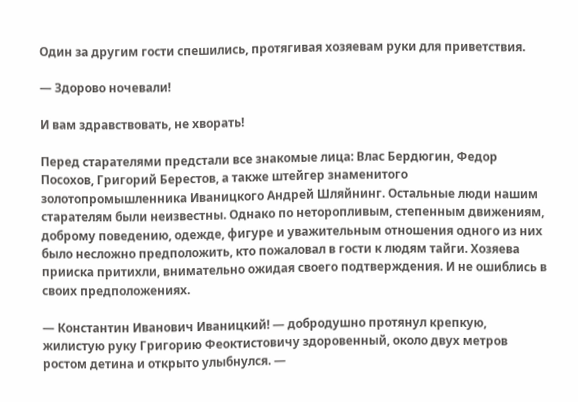Один за другим гости спешились, протягивая хозяевам руки для приветствия.

— Здорово ночевали!

И вам здравствовать, не хворать!

Перед старателями предстали все знакомые лица: Влас Бердюгин, Федор Посохов, Григорий Берестов, а также штейгер знаменитого золотопромышленника Иваницкого Андрей Шляйнинг. Остальные люди нашим старателям были неизвестны. Однако по неторопливым, степенным движениям, доброму поведению, одежде, фигуре и уважительным отношения одного из них было несложно предположить, кто пожаловал в гости к людям тайги. Хозяева прииска притихли, внимательно ожидая своего подтверждения. И не ошиблись в своих предположениях.

— Константин Иванович Иваницкий! — добродушно протянул крепкую, жилистую руку Григорию Феоктистовичу здоровенный, около двух метров ростом детина и открыто улыбнулся. —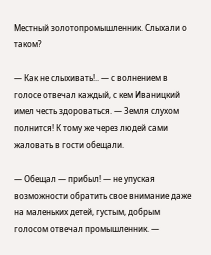Местный золотопромышленник. Слыхали о таком?

— Как не слыхивать!.. — с волнением в голосе отвечал каждый, с кем Иваницкий имел честь здороваться. — Земля слухом полнится! К тому же через людей сами жаловать в гости обещали.

— Обещал — прибыл! — не упуская возможности обратить свое внимание даже на маленьких детей, густым, добрым голосом отвечал промышленник. —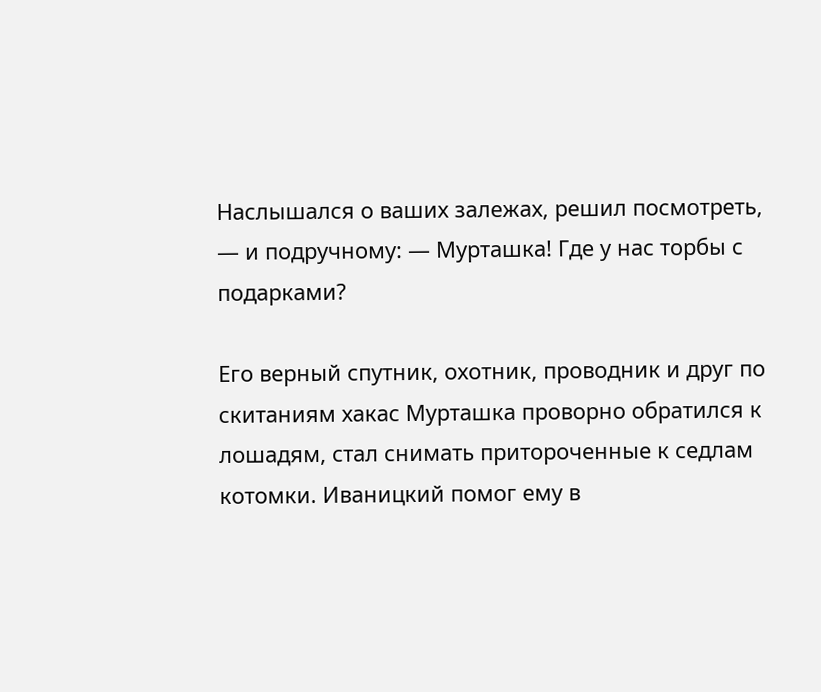Наслышался о ваших залежах, решил посмотреть, — и подручному: — Мурташка! Где у нас торбы с подарками?

Его верный спутник, охотник, проводник и друг по скитаниям хакас Мурташка проворно обратился к лошадям, стал снимать притороченные к седлам котомки. Иваницкий помог ему в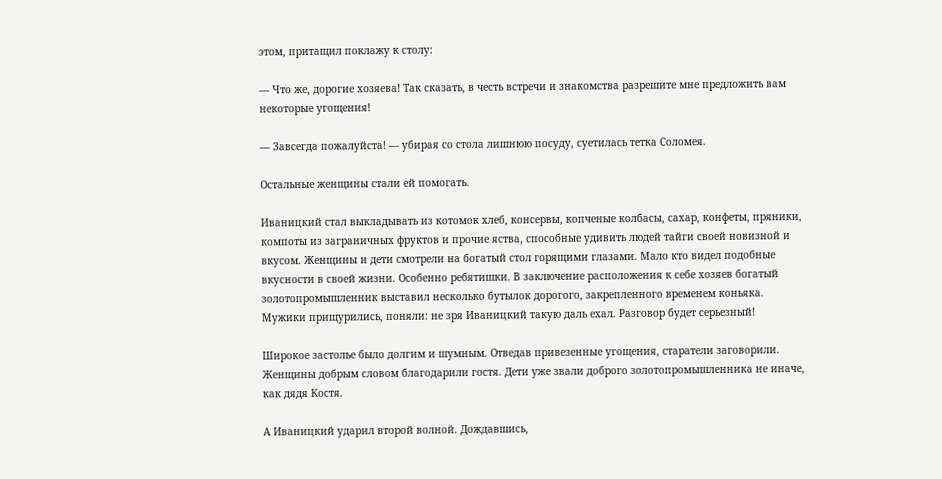этом, притащил поклажу к столу:

— Что же, дорогие хозяева! Так сказать, в честь встречи и знакомства разрешите мне предложить вам некоторые угощения!

— Завсегда пожалуйста! — убирая со стола лишнюю посуду, суетилась тетка Соломея.

Остальные женщины стали ей помогать.

Иваницкий стал выкладывать из котомок хлеб, консервы, копченые колбасы, сахар, конфеты, пряники, компоты из заграничных фруктов и прочие яства, способные удивить людей тайги своей новизной и вкусом. Женщины и дети смотрели на богатый стол горящими глазами. Мало кто видел подобные вкусности в своей жизни. Особенно ребятишки. В заключение расположения к себе хозяев богатый золотопромышленник выставил несколько бутылок дорогого, закрепленного временем коньяка. Мужики прищурились, поняли: не зря Иваницкий такую даль ехал. Разговор будет серьезный!

Широкое застолье было долгим и шумным. Отведав привезенные угощения, старатели заговорили. Женщины добрым словом благодарили гостя. Дети уже звали доброго золотопромышленника не иначе, как дядя Костя.

А Иваницкий ударил второй волной. Дождавшись,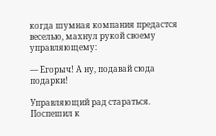когда шумная компания предастся веселью, махнул рукой своему управляющему:

— Егорыч! А ну, подавай сюда подарки!

Управляющий рад стараться. Поспешил к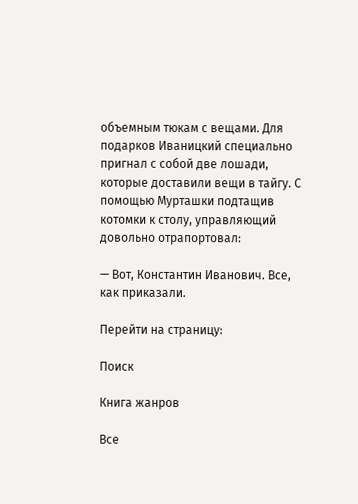объемным тюкам с вещами. Для подарков Иваницкий специально пригнал с собой две лошади, которые доставили вещи в тайгу. С помощью Мурташки подтащив котомки к столу, управляющий довольно отрапортовал:

— Вот, Константин Иванович. Все, как приказали.

Перейти на страницу:

Поиск

Книга жанров

Все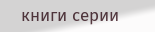книги серии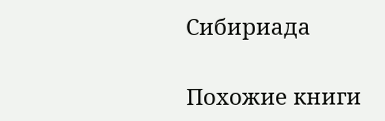Сибириада

Похожие книги